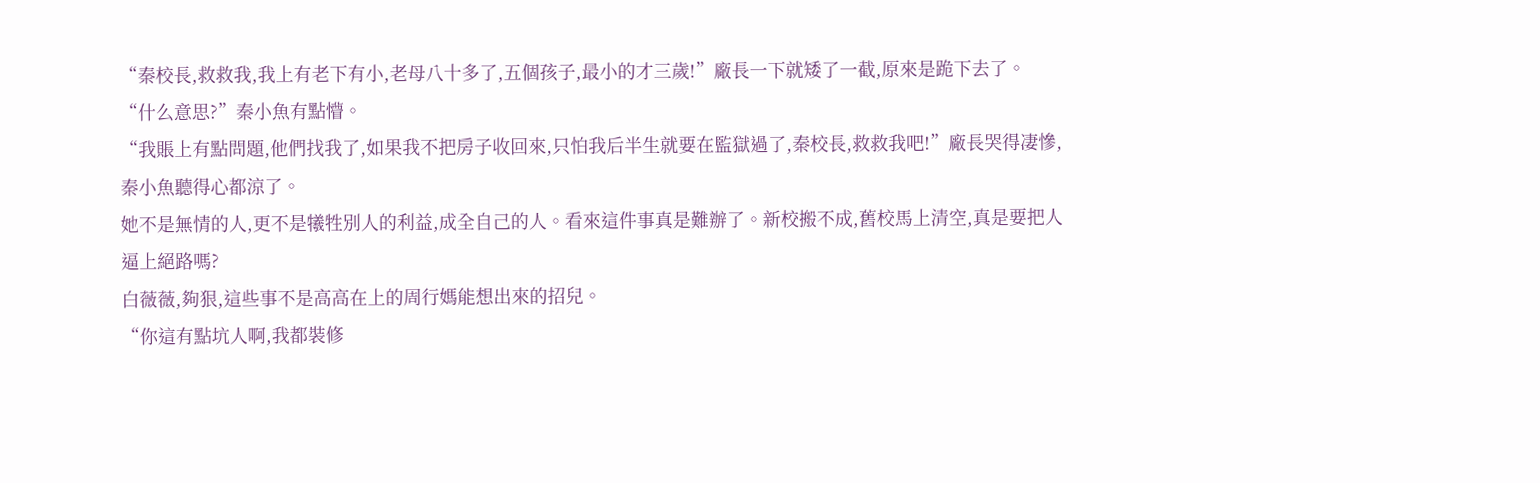“秦校長,救救我,我上有老下有小,老母八十多了,五個孩子,最小的才三歲!”廠長一下就矮了一截,原來是跪下去了。
“什么意思?”秦小魚有點懵。
“我賬上有點問題,他們找我了,如果我不把房子收回來,只怕我后半生就要在監獄過了,秦校長,救救我吧!”廠長哭得凄慘,秦小魚聽得心都涼了。
她不是無情的人,更不是犧牲別人的利益,成全自己的人。看來這件事真是難辦了。新校搬不成,舊校馬上清空,真是要把人逼上絕路嗎?
白薇薇,夠狠,這些事不是高高在上的周行媽能想出來的招兒。
“你這有點坑人啊,我都裝修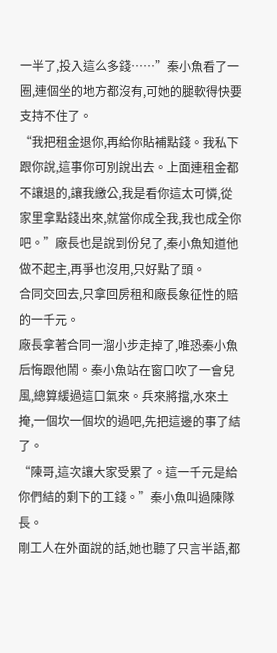一半了,投入這么多錢……”秦小魚看了一圈,連個坐的地方都沒有,可她的腿軟得快要支持不住了。
“我把租金退你,再給你貼補點錢。我私下跟你說,這事你可別說出去。上面連租金都不讓退的,讓我繳公,我是看你這太可憐,從家里拿點錢出來,就當你成全我,我也成全你吧。”廠長也是說到份兒了,秦小魚知道他做不起主,再爭也沒用,只好點了頭。
合同交回去,只拿回房租和廠長象征性的賠的一千元。
廠長拿著合同一溜小步走掉了,唯恐秦小魚后悔跟他鬧。秦小魚站在窗口吹了一會兒風,總算緩過這口氣來。兵來將擋,水來土掩,一個坎一個坎的過吧,先把這邊的事了結了。
“陳哥,這次讓大家受累了。這一千元是給你們結的剩下的工錢。”秦小魚叫過陳隊長。
剛工人在外面說的話,她也聽了只言半語,都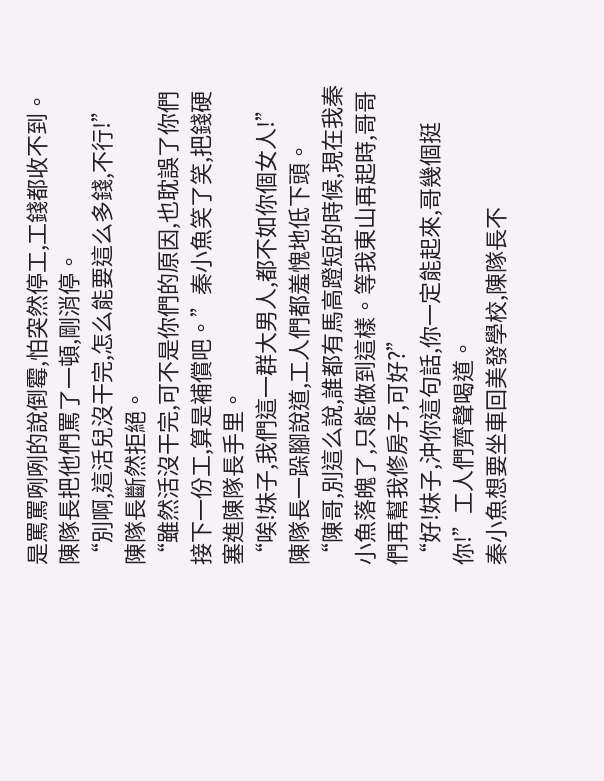是罵罵咧咧的說倒霉,怕突然停工,工錢都收不到。陳隊長把他們罵了一頓,剛消停。
“別啊,這活兒沒干完,怎么能要這么多錢,不行!”陳隊長斷然拒絕。
“雖然活沒干完,可不是你們的原因,也耽誤了你們接下一份工,算是補償吧。”秦小魚笑了笑,把錢硬塞進陳隊長手里。
“唉!妹子,我們這一群大男人,都不如你個女人!”陳隊長一跺腳說道,工人們都羞愧地低下頭。
“陳哥,別這么說,誰都有馬高蹬短的時候,現在我秦小魚落魄了,只能做到這樣。等我東山再起時,哥哥們再幫我修房子,可好?”
“好!妹子,沖你這句話,你一定能起來,哥幾個挺你!”工人們齊聲喝道。
秦小魚想要坐車回美發學校,陳隊長不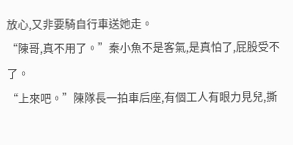放心,又非要騎自行車送她走。
“陳哥,真不用了。”秦小魚不是客氣,是真怕了,屁股受不了。
“上來吧。”陳隊長一拍車后座,有個工人有眼力見兒,撕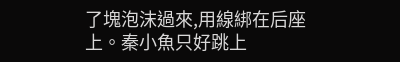了塊泡沫過來,用線綁在后座上。秦小魚只好跳上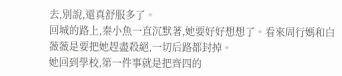去,別說,還真舒服多了。
回城的路上,秦小魚一直沉默著,她要好好想想了。看來周行媽和白薇薇是要把她趕盡殺絕,一切后路都封掉。
她回到學校,第一件事就是把齊四的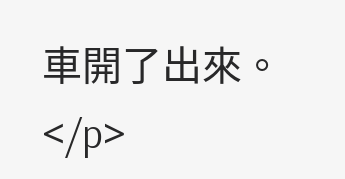車開了出來。</p>